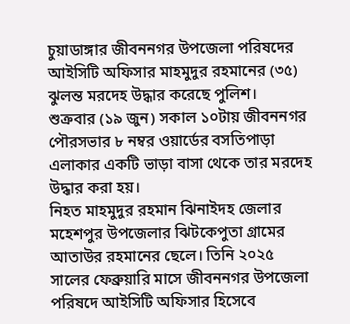চুয়াডাঙ্গার জীবননগর উপজেলা পরিষদের আইসিটি অফিসার মাহমুদুর রহমানের (৩৫) ঝুলন্ত মরদেহ উদ্ধার করেছে পুলিশ।
শুক্রবার (১৯ জুন) সকাল ১০টায় জীবননগর পৌরসভার ৮ নম্বর ওয়ার্ডের বসতিপাড়া এলাকার একটি ভাড়া বাসা থেকে তার মরদেহ উদ্ধার করা হয়।
নিহত মাহমুদুর রহমান ঝিনাইদহ জেলার মহেশপুর উপজেলার ঝিটকেপুতা গ্রামের আতাউর রহমানের ছেলে। তিনি ২০২৫ সালের ফেব্রুয়ারি মাসে জীবননগর উপজেলা পরিষদে আইসিটি অফিসার হিসেবে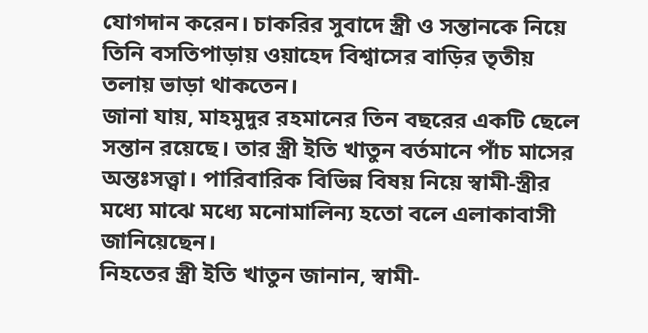যোগদান করেন। চাকরির সুবাদে স্ত্রী ও সন্তানকে নিয়ে তিনি বসতিপাড়ায় ওয়াহেদ বিশ্বাসের বাড়ির তৃতীয় তলায় ভাড়া থাকতেন।
জানা যায়, মাহমুদুর রহমানের তিন বছরের একটি ছেলে সন্তান রয়েছে। তার স্ত্রী ইতি খাতুন বর্তমানে পাঁচ মাসের অন্তঃসত্ত্বা। পারিবারিক বিভিন্ন বিষয় নিয়ে স্বামী-স্ত্রীর মধ্যে মাঝে মধ্যে মনোমালিন্য হতো বলে এলাকাবাসী জানিয়েছেন।
নিহতের স্ত্রী ইতি খাতুন জানান, স্বামী-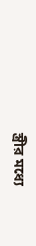স্ত্রীর মধ্যে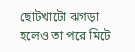ছোটখাটো ঝগড়া হলেও তা পরে মিটে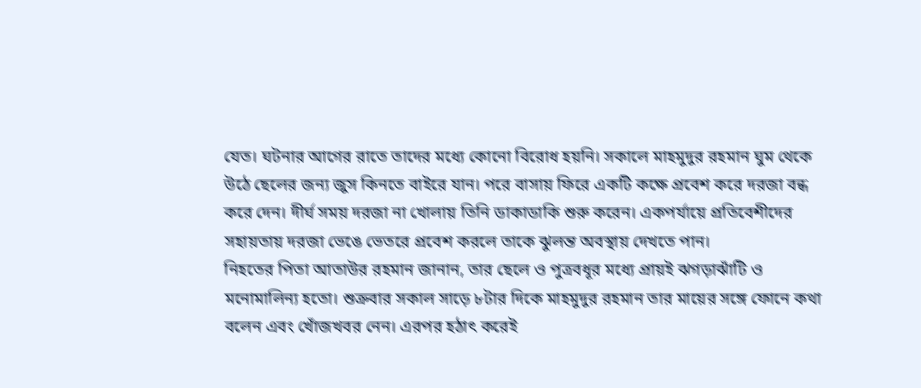যেত। ঘটনার আগের রাতে তাদের মধ্যে কোনো বিরোধ হয়নি। সকালে মাহমুদুর রহমান ঘুম থেকে উঠে ছেলের জন্য জুস কিনতে বাইরে যান। পরে বাসায় ফিরে একটি কক্ষে প্রবেশ করে দরজা বন্ধ করে দেন। দীর্ঘ সময় দরজা না খোলায় তিনি ডাকাডাকি শুরু করেন। একপর্যায়ে প্রতিবেশীদের সহায়তায় দরজা ভেঙে ভেতরে প্রবেশ করলে তাকে ঝুলন্ত অবস্থায় দেখতে পান।
নিহতের পিতা আতাউর রহমান জানান, তার ছেলে ও পুত্রবধূর মধ্যে প্রায়ই ঝগড়াঝাঁটি ও মনোমালিন্য হতো। শুক্রবার সকাল সাড়ে ৮টার দিকে মাহমুদুর রহমান তার মায়ের সঙ্গে ফোনে কথা বলেন এবং খোঁজখবর নেন। এরপর হঠাৎ করেই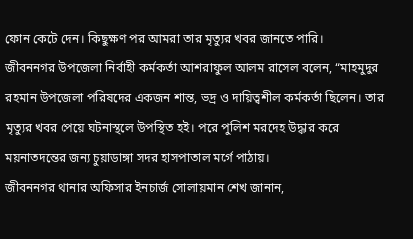ফোন কেটে দেন। কিছুক্ষণ পর আমরা তার মৃত্যুর খবর জানতে পারি।
জীবননগর উপজেলা নির্বাহী কর্মকর্তা আশরাফুল আলম রাসেল বলেন, “মাহমুদুর রহমান উপজেলা পরিষদের একজন শান্ত, ভদ্র ও দায়িত্বশীল কর্মকর্তা ছিলেন। তার মৃত্যুর খবর পেয়ে ঘটনাস্থলে উপস্থিত হই। পরে পুলিশ মরদেহ উদ্ধার করে ময়নাতদন্তের জন্য চুয়াডাঙ্গা সদর হাসপাতাল মর্গে পাঠায়।
জীবননগর থানার অফিসার ইনচার্জ সোলায়মান শেখ জানান,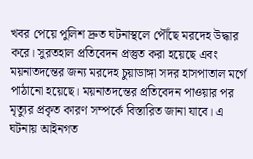খবর পেয়ে পুলিশ দ্রুত ঘটনাস্থলে পৌঁছে মরদেহ উদ্ধার করে। সুরতহাল প্রতিবেদন প্রস্তুত করা হয়েছে এবং ময়নাতদন্তের জন্য মরদেহ চুয়াডাঙ্গা সদর হাসপাতাল মর্গে পাঠানো হয়েছে। ময়নাতদন্তের প্রতিবেদন পাওয়ার পর মৃত্যুর প্রকৃত কারণ সম্পর্কে বিস্তারিত জানা যাবে। এ ঘটনায় আইনগত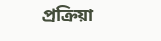প্রক্রিয়া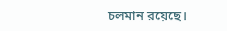চলমান রয়েছে।